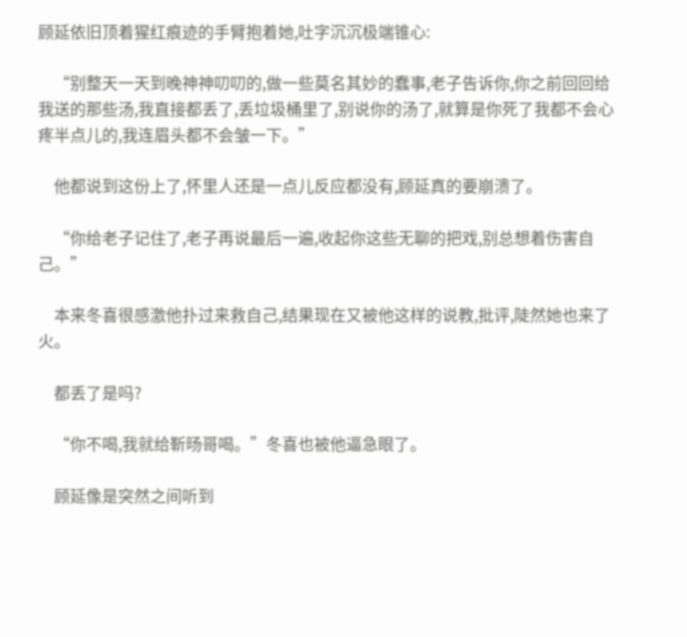顾延依旧顶着猩红痕迹的手臂抱着她,吐字沉沉极端锥心:

    “别整天一天到晚神神叨叨的,做一些莫名其妙的蠢事,老子告诉你,你之前回回给我送的那些汤,我直接都丢了,丢垃圾桶里了,别说你的汤了,就算是你死了我都不会心疼半点儿的,我连眉头都不会皱一下。”

    他都说到这份上了,怀里人还是一点儿反应都没有,顾延真的要崩溃了。

    “你给老子记住了,老子再说最后一遍,收起你这些无聊的把戏,别总想着伤害自己。”

    本来冬喜很感激他扑过来救自己,结果现在又被他这样的说教,批评,陡然她也来了火。

    都丢了是吗?

    “你不喝,我就给靳旸哥喝。”冬喜也被他逼急眼了。

    顾延像是突然之间听到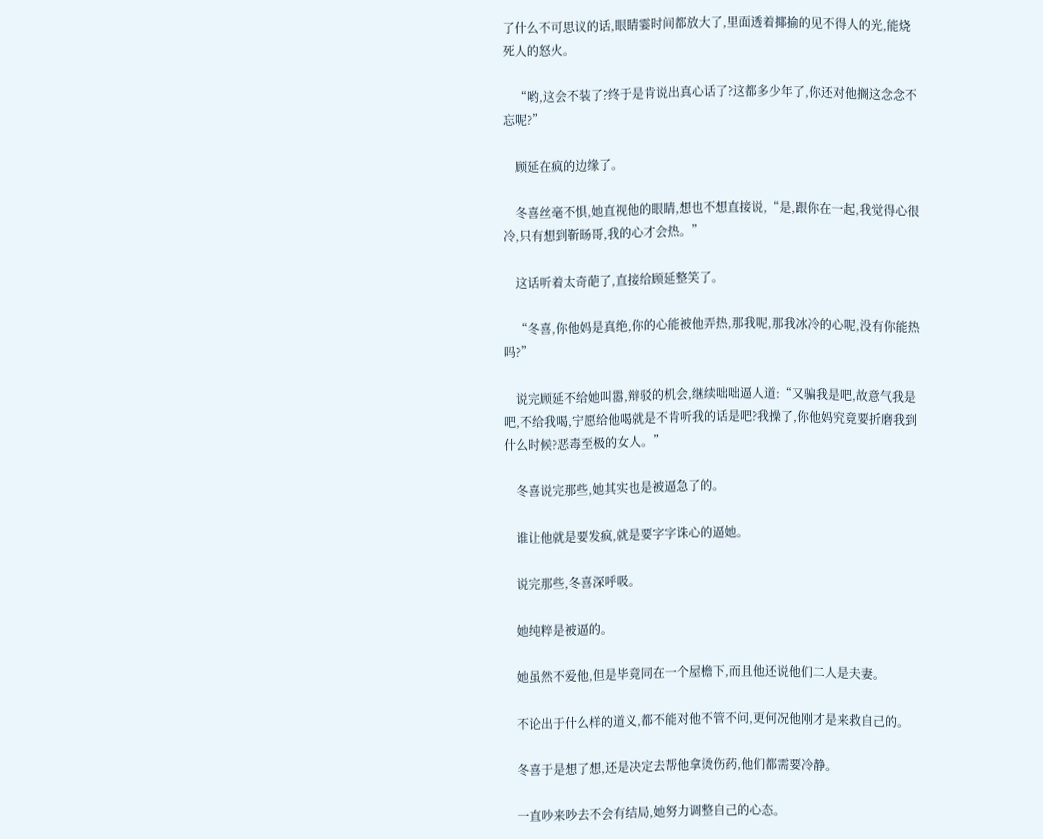了什么不可思议的话,眼睛霎时间都放大了,里面透着揶揄的见不得人的光,能烧死人的怒火。

    “哟,这会不装了?终于是肯说出真心话了?这都多少年了,你还对他搁这念念不忘呢?”

    顾延在疯的边缘了。

    冬喜丝毫不惧,她直视他的眼睛,想也不想直接说,“是,跟你在一起,我觉得心很冷,只有想到靳旸哥,我的心才会热。”

    这话听着太奇葩了,直接给顾延整笑了。

    “冬喜,你他妈是真绝,你的心能被他弄热,那我呢,那我冰冷的心呢,没有你能热吗?”

    说完顾延不给她叫嚣,辩驳的机会,继续咄咄逼人道:“又骗我是吧,故意气我是吧,不给我喝,宁愿给他喝就是不肯听我的话是吧?我操了,你他妈究竟要折磨我到什么时候?恶毒至极的女人。”

    冬喜说完那些,她其实也是被逼急了的。

    谁让他就是要发疯,就是要字字诛心的逼她。

    说完那些,冬喜深呼吸。

    她纯粹是被逼的。

    她虽然不爱他,但是毕竟同在一个屋檐下,而且他还说他们二人是夫妻。

    不论出于什么样的道义,都不能对他不管不问,更何况他刚才是来救自己的。

    冬喜于是想了想,还是决定去帮他拿烫伤药,他们都需要冷静。

    一直吵来吵去不会有结局,她努力调整自己的心态。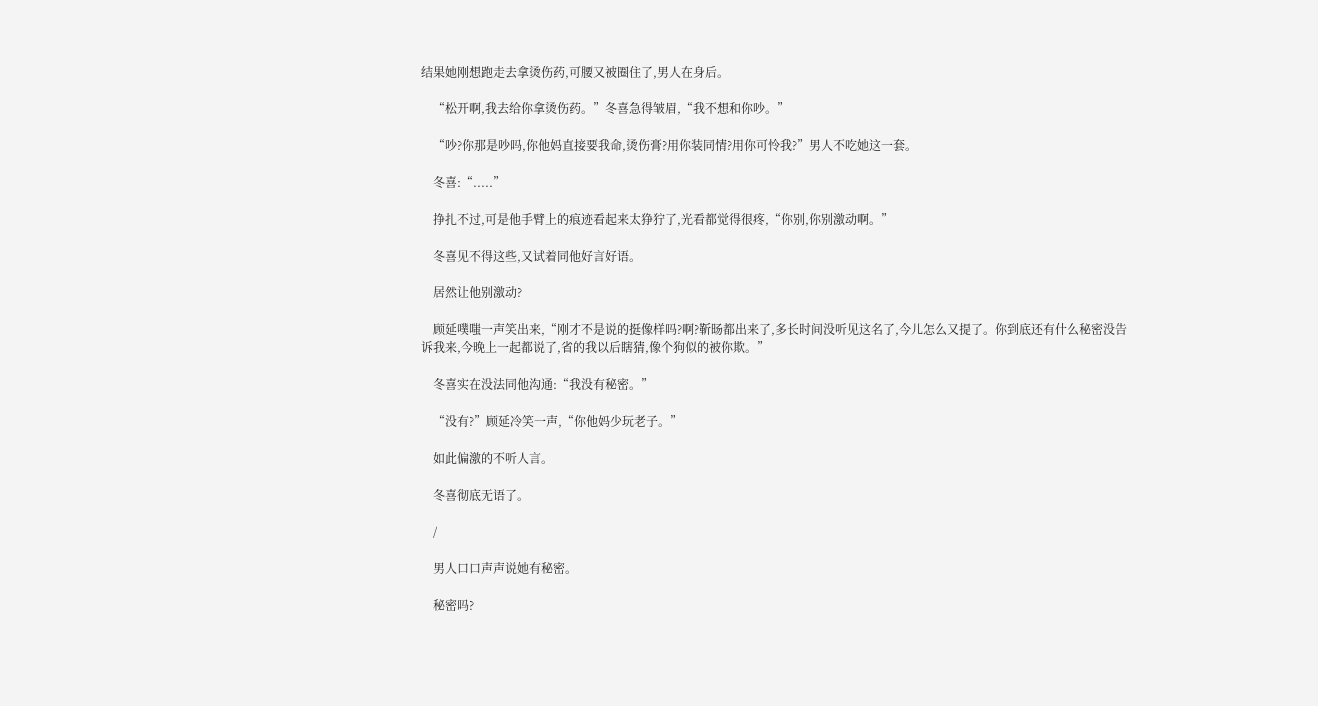结果她刚想跑走去拿烫伤药,可腰又被圈住了,男人在身后。

    “松开啊,我去给你拿烫伤药。”冬喜急得皱眉,“我不想和你吵。”

    “吵?你那是吵吗,你他妈直接要我命,烫伤膏?用你装同情?用你可怜我?”男人不吃她这一套。

    冬喜:“.....”

    挣扎不过,可是他手臂上的痕迹看起来太狰狞了,光看都觉得很疼,“你别,你别激动啊。”

    冬喜见不得这些,又试着同他好言好语。

    居然让他别激动?

    顾延噗嗤一声笑出来,“刚才不是说的挺像样吗?啊?靳旸都出来了,多长时间没听见这名了,今儿怎么又提了。你到底还有什么秘密没告诉我来,今晚上一起都说了,省的我以后瞎猜,像个狗似的被你欺。”

    冬喜实在没法同他沟通:“我没有秘密。”

    “没有?”顾延冷笑一声,“你他妈少玩老子。”

    如此偏激的不听人言。

    冬喜彻底无语了。

    /

    男人口口声声说她有秘密。

    秘密吗?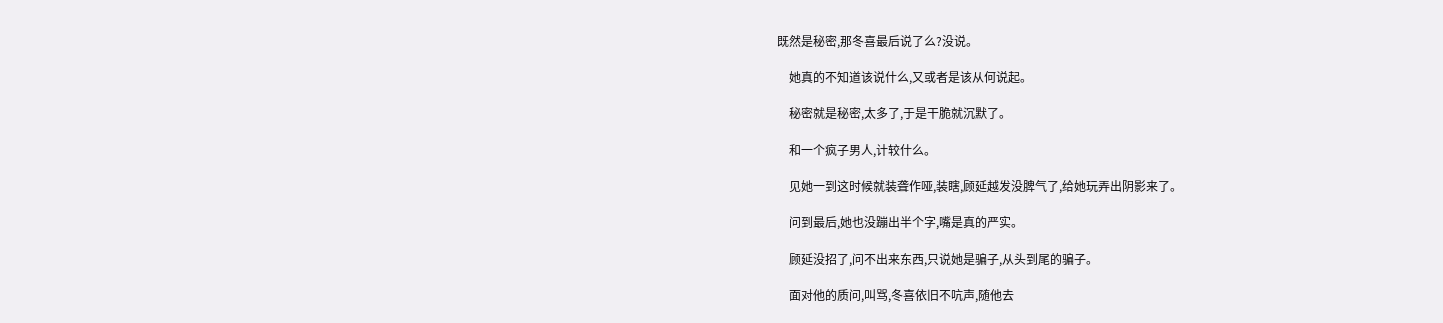既然是秘密,那冬喜最后说了么?没说。

    她真的不知道该说什么,又或者是该从何说起。

    秘密就是秘密,太多了,于是干脆就沉默了。

    和一个疯子男人,计较什么。

    见她一到这时候就装聋作哑,装瞎,顾延越发没脾气了,给她玩弄出阴影来了。

    问到最后,她也没蹦出半个字,嘴是真的严实。

    顾延没招了,问不出来东西,只说她是骗子,从头到尾的骗子。

    面对他的质问,叫骂,冬喜依旧不吭声,随他去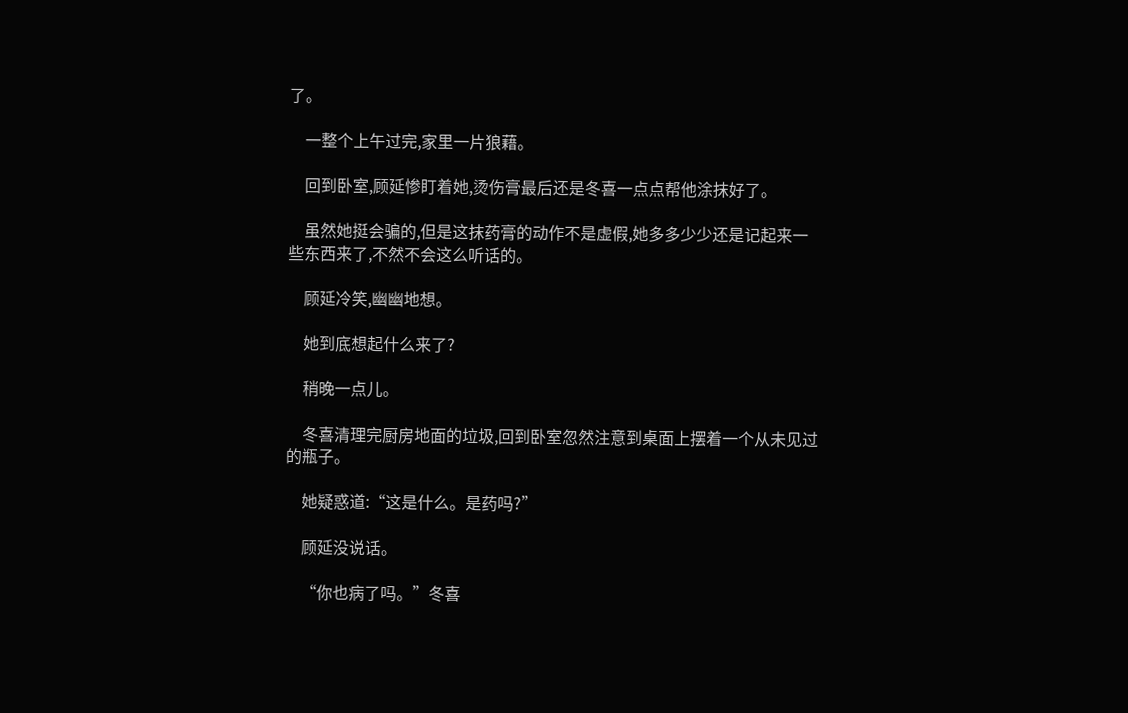了。

    一整个上午过完,家里一片狼藉。

    回到卧室,顾延惨盯着她,烫伤膏最后还是冬喜一点点帮他涂抹好了。

    虽然她挺会骗的,但是这抹药膏的动作不是虚假,她多多少少还是记起来一些东西来了,不然不会这么听话的。

    顾延冷笑,幽幽地想。

    她到底想起什么来了?

    稍晚一点儿。

    冬喜清理完厨房地面的垃圾,回到卧室忽然注意到桌面上摆着一个从未见过的瓶子。

    她疑惑道:“这是什么。是药吗?”

    顾延没说话。

    “你也病了吗。”冬喜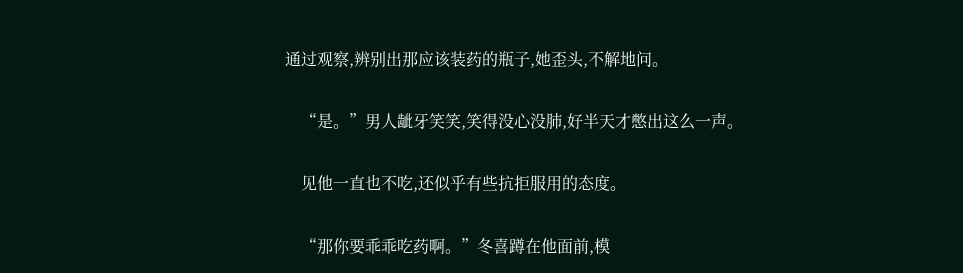通过观察,辨别出那应该装药的瓶子,她歪头,不解地问。

    “是。”男人龇牙笑笑,笑得没心没肺,好半天才憋出这么一声。

    见他一直也不吃,还似乎有些抗拒服用的态度。

    “那你要乖乖吃药啊。”冬喜蹲在他面前,模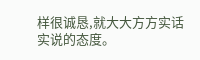样很诚恳,就大大方方实话实说的态度。